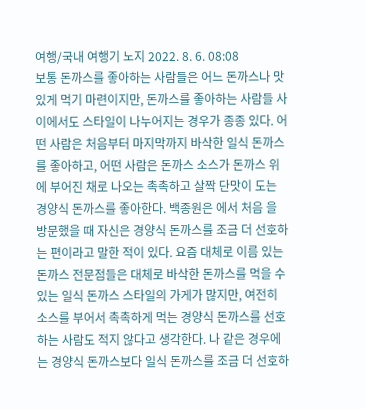여행/국내 여행기 노지 2022. 8. 6. 08:08
보통 돈까스를 좋아하는 사람들은 어느 돈까스나 맛있게 먹기 마련이지만, 돈까스를 좋아하는 사람들 사이에서도 스타일이 나누어지는 경우가 종종 있다. 어떤 사람은 처음부터 마지막까지 바삭한 일식 돈까스를 좋아하고, 어떤 사람은 돈까스 소스가 돈까스 위에 부어진 채로 나오는 촉촉하고 살짝 단맛이 도는 경양식 돈까스를 좋아한다. 백종원은 에서 처음 을 방문했을 때 자신은 경양식 돈까스를 조금 더 선호하는 편이라고 말한 적이 있다. 요즘 대체로 이름 있는 돈까스 전문점들은 대체로 바삭한 돈까스를 먹을 수 있는 일식 돈까스 스타일의 가게가 많지만, 여전히 소스를 부어서 촉촉하게 먹는 경양식 돈까스를 선호하는 사람도 적지 않다고 생각한다. 나 같은 경우에는 경양식 돈까스보다 일식 돈까스를 조금 더 선호하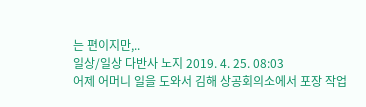는 편이지만,..
일상/일상 다반사 노지 2019. 4. 25. 08:03
어제 어머니 일을 도와서 김해 상공회의소에서 포장 작업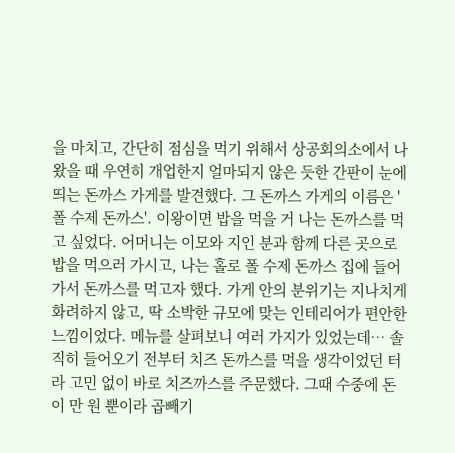을 마치고, 간단히 점심을 먹기 위해서 상공회의소에서 나왔을 때 우연히 개업한지 얼마되지 않은 듯한 간판이 눈에 띄는 돈까스 가게를 발견했다. 그 돈까스 가게의 이름은 '폴 수제 돈까스'. 이왕이면 밥을 먹을 거 나는 돈까스를 먹고 싶었다. 어머니는 이모와 지인 분과 함께 다른 곳으로 밥을 먹으러 가시고, 나는 홀로 폴 수제 돈까스 집에 들어가서 돈까스를 먹고자 했다. 가게 안의 분위기는 지나치게 화려하지 않고, 딱 소박한 규모에 맞는 인테리어가 편안한 느낌이었다. 메뉴를 살펴보니 여러 가지가 있었는데… 솔직히 들어오기 전부터 치즈 돈까스를 먹을 생각이었던 터라 고민 없이 바로 치즈까스를 주문했다. 그때 수중에 돈이 만 원 뿐이라 곱빼기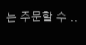는 주문할 수 ..